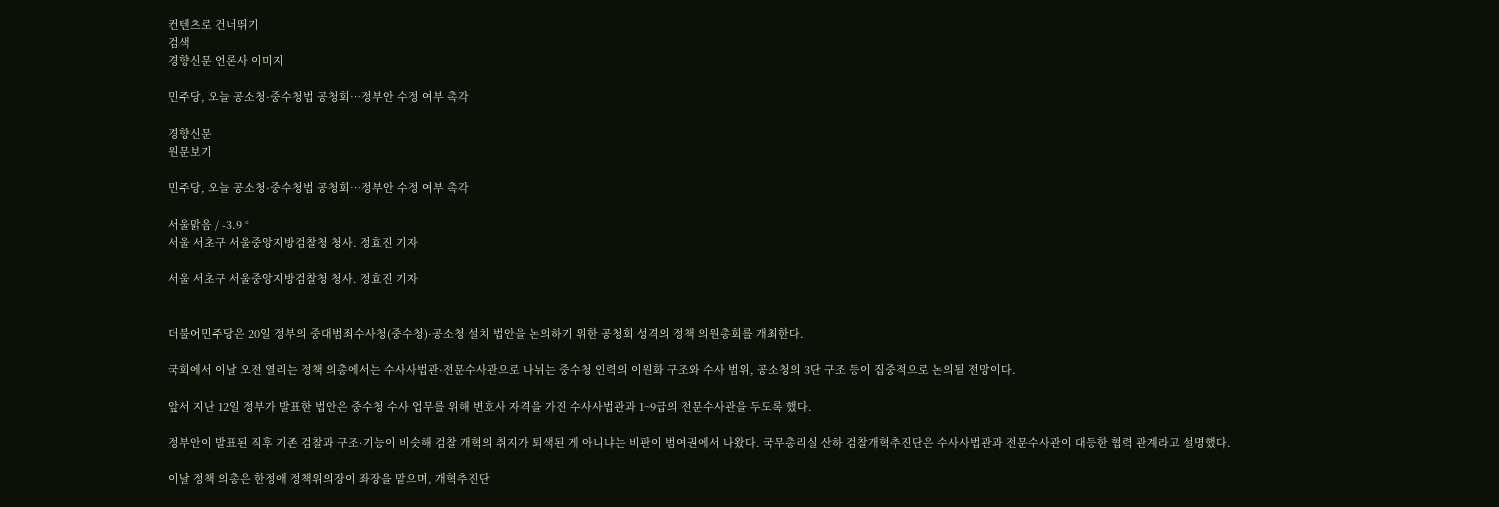컨텐츠로 건너뛰기
검색
경향신문 언론사 이미지

민주당, 오늘 공소청·중수청법 공청회…정부안 수정 여부 촉각

경향신문
원문보기

민주당, 오늘 공소청·중수청법 공청회…정부안 수정 여부 촉각

서울맑음 / -3.9 °
서울 서초구 서울중앙지방검찰청 청사. 정효진 기자

서울 서초구 서울중앙지방검찰청 청사. 정효진 기자


더불어민주당은 20일 정부의 중대범죄수사청(중수청)·공소청 설치 법안을 논의하기 위한 공청회 성격의 정책 의원총회를 개최한다.

국회에서 이날 오전 열리는 정책 의총에서는 수사사법관·전문수사관으로 나뉘는 중수청 인력의 이원화 구조와 수사 범위, 공소청의 3단 구조 등이 집중적으로 논의될 전망이다.

앞서 지난 12일 정부가 발표한 법안은 중수청 수사 업무를 위해 변호사 자격을 가진 수사사법관과 1~9급의 전문수사관을 두도록 했다.

정부안이 발표된 직후 기존 검찰과 구조·기능이 비슷해 검찰 개혁의 취지가 퇴색된 게 아니냐는 비판이 범여권에서 나왔다. 국무총리실 산하 검찰개혁추진단은 수사사법관과 전문수사관이 대등한 협력 관계라고 설명했다.

이날 정책 의총은 한정애 정책위의장이 좌장을 맡으며, 개혁추진단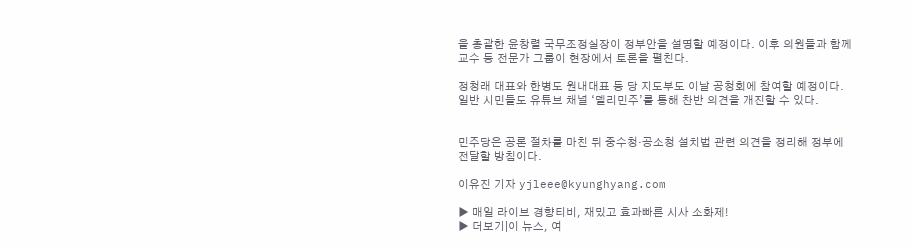을 총괄한 윤창렬 국무조정실장이 정부안을 설명할 예정이다. 이후 의원들과 함께 교수 등 전문가 그룹이 현장에서 토론을 펼친다.

정청래 대표와 한병도 원내대표 등 당 지도부도 이날 공청회에 참여할 예정이다. 일반 시민들도 유튜브 채널 ‘델리민주’를 통해 찬반 의견을 개진할 수 있다.


민주당은 공론 절차를 마친 뒤 중수청·공소청 설치법 관련 의견을 정리해 정부에 전달할 방침이다.

이유진 기자 yjleee@kyunghyang.com

▶ 매일 라이브 경향티비, 재밌고 효과빠른 시사 소화제!
▶ 더보기|이 뉴스, 여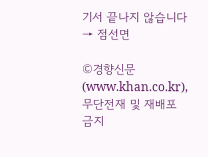기서 끝나지 않습니다 → 점선면

©경향신문(www.khan.co.kr), 무단전재 및 재배포 금지